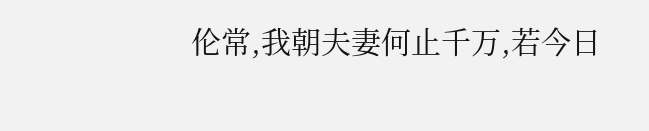伦常,我朝夫妻何止千万,若今日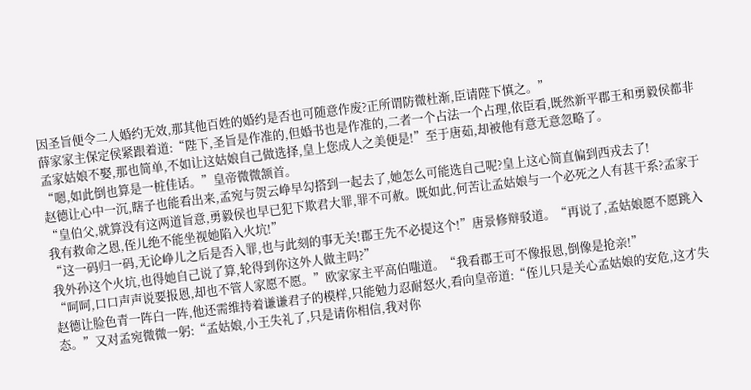因圣旨便令二人婚约无效,那其他百姓的婚约是否也可随意作废?正所谓防微杜渐,臣请陛下慎之。”
薛家家主保定侯紧跟着道:“陛下,圣旨是作准的,但婚书也是作准的,二者一个占法一个占理,依臣看,既然新平郡王和勇毅侯都非孟家姑娘不娶,那也简单,不如让这姑娘自己做选择,皇上您成人之美便是!”至于唐茹,却被他有意无意忽略了。
“嗯,如此倒也算是一桩佳话。”皇帝微微颔首。
赵德让心中一沉,瞎子也能看出来,孟宛与贺云峥早勾搭到一起去了,她怎么可能选自己呢?皇上这心简直偏到西戎去了!
“皇伯父,就算没有这两道旨意,勇毅侯也早已犯下欺君大罪,罪不可赦。既如此,何苦让孟姑娘与一个必死之人有甚干系?孟家于我有救命之恩,侄儿绝不能坐视她陷入火坑!”
“这一码归一码,无论峥儿之后是否入罪,也与此刻的事无关!郡王先不必提这个!”唐景修辩驳道。“再说了,孟姑娘愿不愿跳入我外孙这个火坑,也得她自己说了算,轮得到你这外人做主吗?”
“呵呵,口口声声说要报恩,却也不管人家愿不愿。”欧家家主平高伯嗤道。“我看郡王可不像报恩,倒像是抢亲!”
赵德让脸色青一阵白一阵,他还需维持着谦谦君子的模样,只能勉力忍耐怒火,看向皇帝道:“侄儿只是关心孟姑娘的安危,这才失态。”又对孟宛微微一躬:“孟姑娘,小王失礼了,只是请你相信,我对你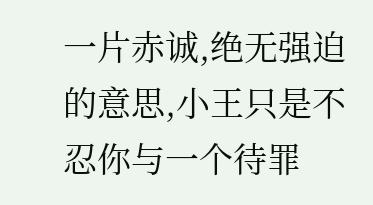一片赤诚,绝无强迫的意思,小王只是不忍你与一个待罪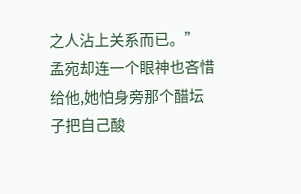之人沾上关系而已。”
孟宛却连一个眼神也吝惜给他,她怕身旁那个醋坛子把自己酸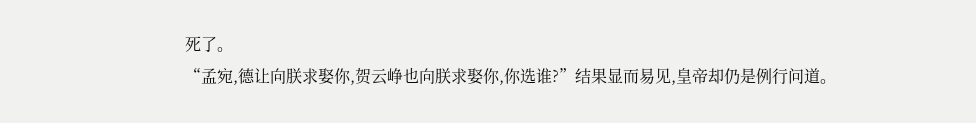死了。
“孟宛,德让向朕求娶你,贺云峥也向朕求娶你,你选谁?”结果显而易见,皇帝却仍是例行问道。